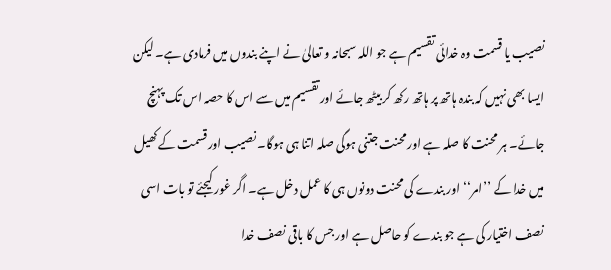نصیب یا قسمت وہ خدائی تقسیم ہے جو اللہ سبحانہ و تعالیٰ نے اپنے بندوں میں فرمادی ہے۔ لیکن ایسا بھی نہیں کہ بندہ ہاتھ پر ہاتھ رکھ کر بیٹھ جائے اور تقسیم میں سے اس کا حصہ اس تک پہنچ جائے۔ ہر محنت کا صلہ ہے اور محنت جتنی ہوگی صلہ اتنا ہی ہوگا۔ نصیب اور قسمت کے کھیل میں خدا کے ’’امر‘‘ اور بندے کی محنت دونوں ہی کا عمل دخل ہے۔ اگر غور کیجئے تو بات اسی نصف اختیار کی ہے جو بندے کو حاصل ہے اور جس کا باقی نصف خدا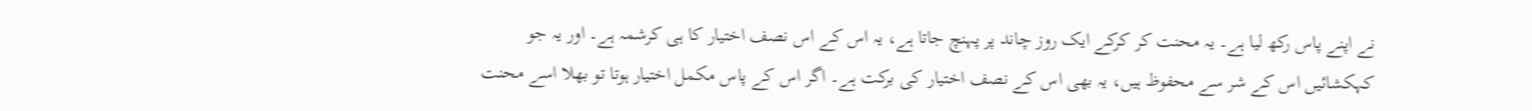نے اپنے پاس رکھ لیا ہے۔ یہ محنت کر کرکے ایک روز چاند پر پہنچ جاتا ہے، یہ اس کے اس نصف اختیار کا ہی کرشمہ ہے۔ اور یہ جو کہکشائیں اس کے شر سے محفوظ ہیں، یہ بھی اس کے نصف اختیار کی برکت ہے۔ اگر اس کے پاس مکمل اختیار ہوتا تو بھلا اسے محنت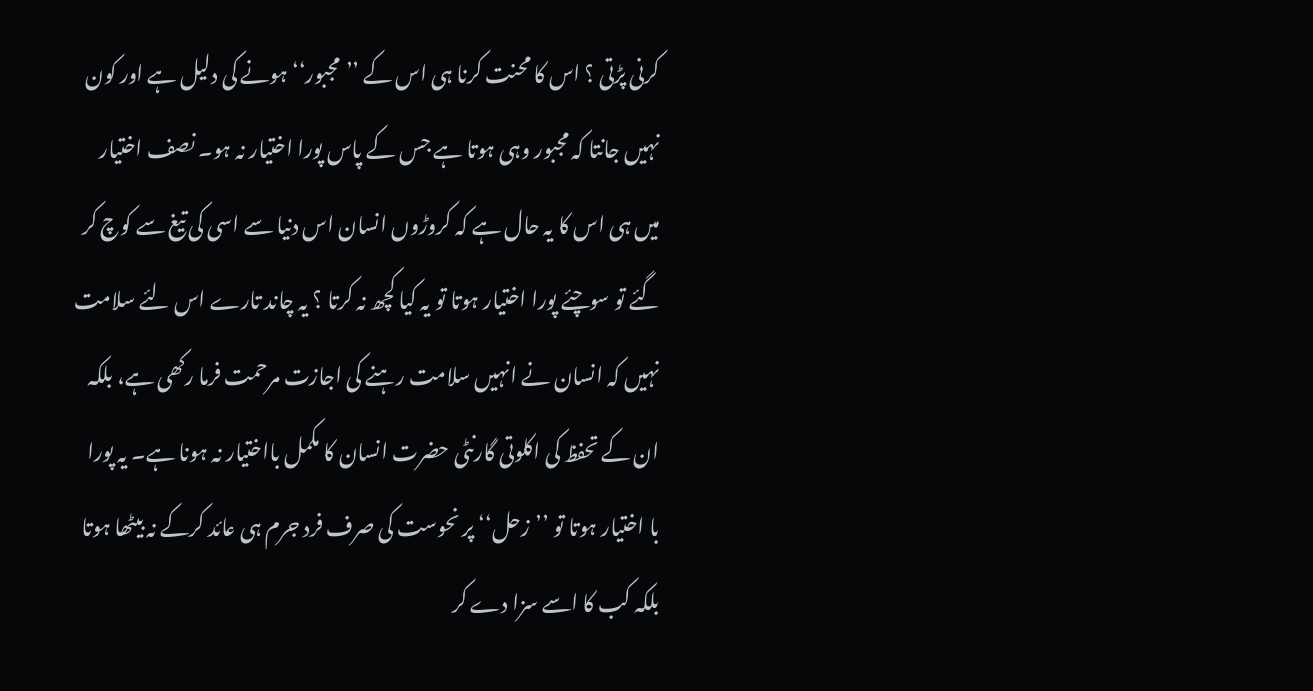کرنی پڑتی ؟ اس کا محنت کرنا ہی اس کے ’’مجبور‘‘ ہونے کی دلیل ہے اور کون نہیں جانتا کہ مجبور وہی ہوتا ہے جس کے پاس پورا اختیار نہ ہو۔ نصف اختیار میں ہی اس کا یہ حال ہے کہ کروڑوں انسان اس دنیا سے اسی کی تیغ سے کوچ کر گئے تو سوچئے پورا اختیار ہوتا تو یہ کیا کچھ نہ کرتا ؟ یہ چاند تارے اس لئے سلامت نہیں کہ انسان نے انہیں سلامت رہنے کی اجازت مرحمت فرما رکھی ہے، بلکہ ان کے تحفظ کی اکلوتی گارنٹی حضرت انسان کا مکمل بااختیار نہ ہونا ہے۔ یہ پورا با اختیار ہوتا تو ’’زحل‘‘ پر نحوست کی صرف فرد جرم ہی عائد کرکے نہ بیٹھا ہوتا بلکہ کب کا اسے سزا دے کر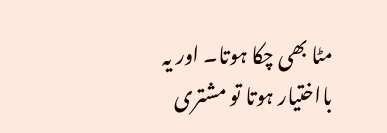مٹا بھی چکا ہوتا۔ اور یہ بااختیار ہوتا تو مشتری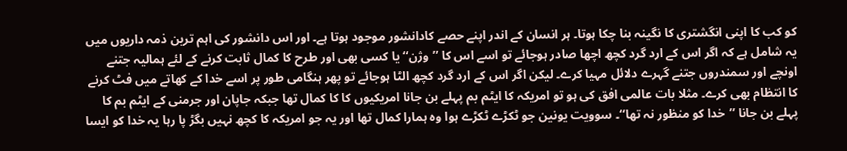کو کب کا اپنی انگشتری کا نگینہ بنا چکا ہوتا۔ ہر انسان کے اندر اپنے حصے کادانشور موجود ہوتا ہے۔ اور اس دانشور کی اہم ترین ذمہ داریوں میں یہ شامل ہے کہ اگر اس کے ارد گرد کچھ اچھا صادر ہوجائے تو اسے اس کا ’’وژن‘‘ یا کسی بھی اور طرح کا کمال ثابت کرنے کے لئے ہمالیہ جتنے اونچے اور سمندروں جتنے گہرے دلائل مہیا کرے۔ لیکن اگر اس کے ارد گرد کچھ الٹا ہوجائے تو پھر ہنگامی طور پر اسے خدا کے کھاتے میں فٹ کرنے کا انتظام بھی کرے۔ مثلا بات عالمی افق کی ہو تو امریکہ کا ایٹم بم پہلے بن جانا امریکیوں کا کا کمال تھا جبکہ جاپان اور جرمنی کے ایٹم بم کا پہلے بن جانا ’’خدا کو منظور نہ تھا‘‘۔ سوویت یونین جو ٹکڑے ٹکڑے ہوا وہ ہمارا کمال تھا اور یہ جو امریکہ کا کچھ نہیں بگڑ پا رہا یہ خدا کو ایسا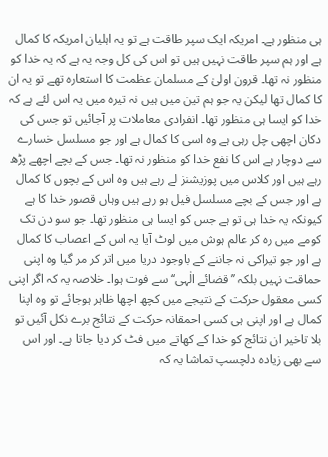ہی منظور ہے۔ امریکہ ایک سپر طاقت ہے تو یہ اہلیان امریکہ کا کمال ہے اور ہم سپر طاقت نہیں ہیں تو اس کی کل وجہ یہ ہے کہ یہ خدا کو منظور نہ تھا۔ قرون اولیٰ کے مسلمان عظمت کا استعارہ تھے تو یہ ان کا کمال تھا لیکن یہ جو ہم تین میں ہیں نہ تیرہ میں یہ اس لئے ہے کہ خدا کو ایسا ہی منظور تھا۔ انفرادی معاملات پر آجائیں تو جس کی دکان اچھی چل رہی ہے وہ اسی کا کمال ہے اور جو مسلسل خسارے سے دوچار ہے اس کا نفع خدا کو منظور نہ تھا۔ جس کے بچے اچھے پڑھ رہے ہیں اور کلاس میں پوزیشنز لے رہے ہیں وہ اس کے بچوں کا کمال ہے اور جس کے بچے مسلسل فیل ہو رہے ہیں وہاں قصور خدا کا ہے کیونکہ یہ خدا ہی تو ہے جس کو ایسا ہی منظور تھا۔ جو سو دن تک کومے میں رہ کر عالم ہوش میں لوٹ آیا یہ اس کے اعصاب کا کمال ہے اور جو تیراکی نہ جاننے کے باوجود دریا میں اتر کر مر گیا وہ اپنی حماقت نہیں بلکہ ’’قضائے الٰہی‘‘ سے فوت ہوا۔ خلاصہ یہ کہ اگر اپنی کسی معقول حرکت کے نتیجے میں کچھ اچھا ظاہر ہوجائے تو وہ اپنا کمال ہے اور اپنی ہی کسی احمقانہ حرکت کے نتائج برے نکل آئیں تو بلا تاخیر ان نتائج کو خدا کے کھاتے میں فٹ کر دیا جاتا ہے۔ اور اس سے بھی زیادہ دلچسپ تماشا یہ کہ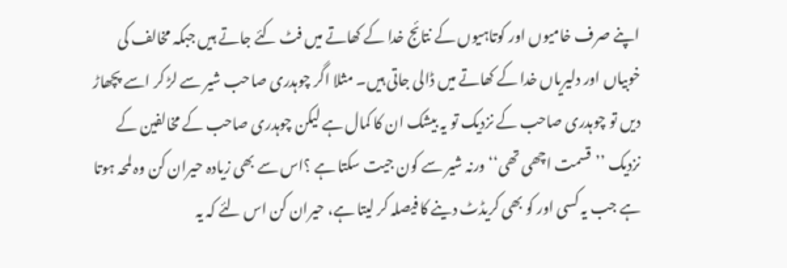اپنے صرف خامیوں اور کوتاہیوں کے نتائج خدا کے کھاتے میں فٹ کئے جاتے ہیں جبکہ مخالف کی خوبیاں اور دلیریاں خدا کے کھاتے میں ڈالی جاتی ہیں۔ مثلا اگر چوہدری صاحب شیر سے لڑ کر اسے پچھاڑ دیں تو چوہدری صاحب کے نزدیک تو یہ بیشک ان کا کمال ہے لیکن چوہدری صاحب کے مخالفین کے نزدیک ’’قسمت اچھی تھی‘‘ ورنہ شیر سے کون جیت سکتا ہے ؟اس سے بھی زیادہ حیران کن وہ لمحہ ہوتا ہے جب یہ کسی اور کو بھی کریڈٹ دینے کا فیصلہ کر لیتا ہے، حیران کن اس لئے کہ یہ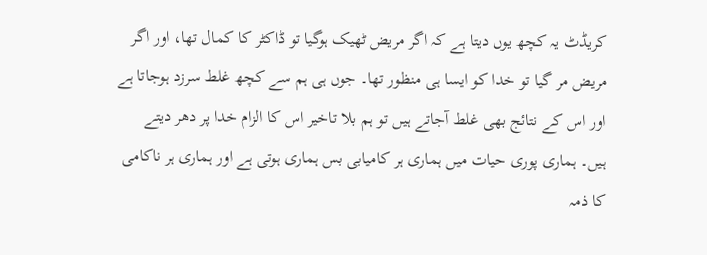کریڈٹ یہ کچھ یوں دیتا ہے کہ اگر مریض ٹھیک ہوگیا تو ڈاکٹر کا کمال تھا، اور اگر مریض مر گیا تو خدا کو ایسا ہی منظور تھا۔ جوں ہی ہم سے کچھ غلط سرزد ہوجاتا ہے اور اس کے نتائج بھی غلط آجاتے ہیں تو ہم بلا تاخیر اس کا الزام خدا پر دھر دیتے ہیں۔ ہماری پوری حیات میں ہماری ہر کامیابی بس ہماری ہوتی ہے اور ہماری ہر ناکامی کا ذمہ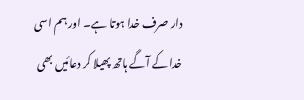دار صرف خدا ہوتا ہے۔ اور ہم اسی خدا کے آگے ہاتھ پھیلا کر دعائیں بھی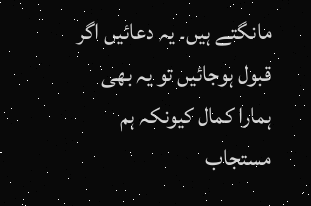مانگتے ہیں۔ یہ دعائیں اگر قبول ہوجائیں تو یہ بھی ہمارا کمال کیونکہ ہم مستجاب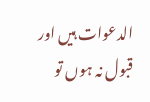الدعوات ہیں اور قبول نہ ہوں تو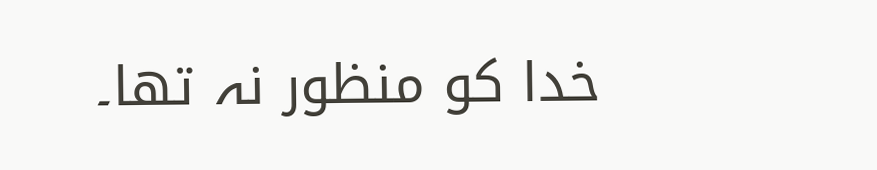خدا کو منظور نہ تھا۔